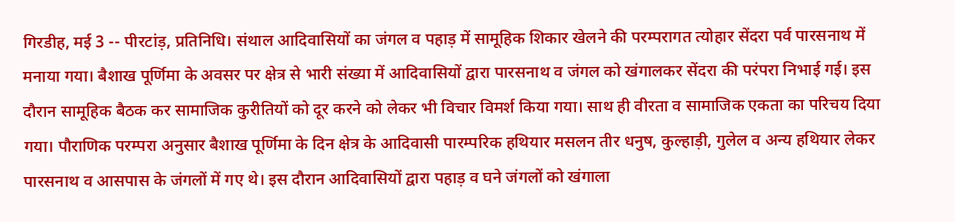गिरडीह, मई 3 -- पीरटांड़, प्रतिनिधि। संथाल आदिवासियों का जंगल व पहाड़ में सामूहिक शिकार खेलने की परम्परागत त्योहार सेंदरा पर्व पारसनाथ में मनाया गया। बैशाख पूर्णिमा के अवसर पर क्षेत्र से भारी संख्या में आदिवासियों द्वारा पारसनाथ व जंगल को खंगालकर सेंदरा की परंपरा निभाई गई। इस दौरान सामूहिक बैठक कर सामाजिक कुरीतियों को दूर करने को लेकर भी विचार विमर्श किया गया। साथ ही वीरता व सामाजिक एकता का परिचय दिया गया। पौराणिक परम्परा अनुसार बैशाख पूर्णिमा के दिन क्षेत्र के आदिवासी पारम्परिक हथियार मसलन तीर धनुष, कुल्हाड़ी, गुलेल व अन्य हथियार लेकर पारसनाथ व आसपास के जंगलों में गए थे। इस दौरान आदिवासियों द्वारा पहाड़ व घने जंगलों को खंगाला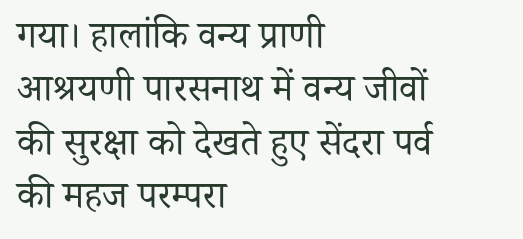गया। हालांकि वन्य प्राणी आश्रयणी पारसनाथ में वन्य जीवों की सुरक्षा को देखते हुए सेंदरा पर्व की महज परम्परा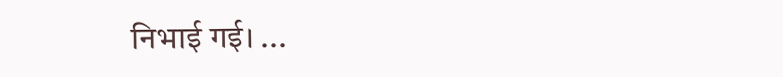निभाई गई। ...